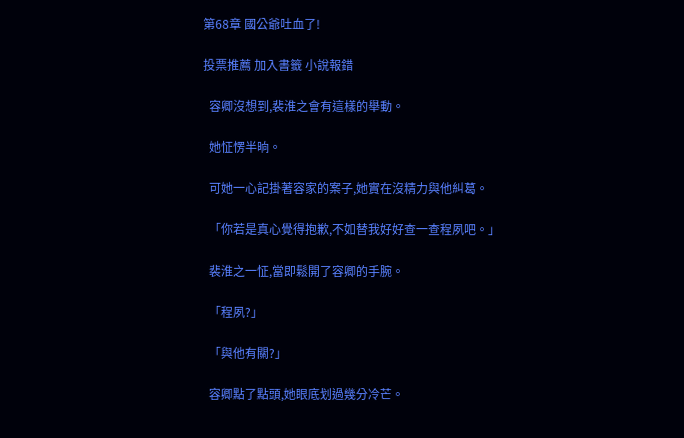第68章 國公爺吐血了!

投票推薦 加入書籤 小說報錯

  容卿沒想到,裴淮之會有這樣的舉動。

  她怔愣半晌。

  可她一心記掛著容家的案子,她實在沒精力與他糾葛。

  「你若是真心覺得抱歉,不如替我好好查一查程夙吧。」

  裴淮之一怔,當即鬆開了容卿的手腕。

  「程夙?」

  「與他有關?」

  容卿點了點頭,她眼底划過幾分冷芒。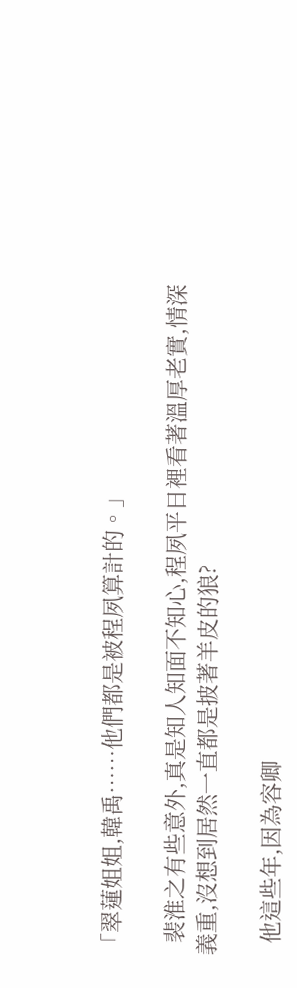「翠蓮姐姐,韓禹……他們都是被程夙算計的。」

  裴淮之有些意外,真是知人知面不知心,程夙平日裡看著溫厚老實,情深義重,沒想到居然一直都是披著羊皮的狼?

  他這些年,因為容卿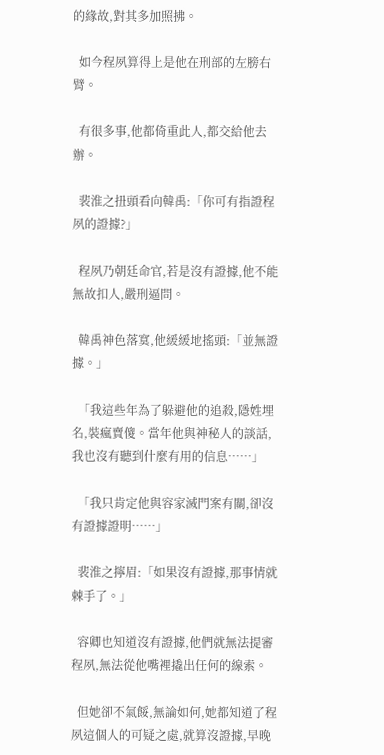的緣故,對其多加照拂。

  如今程夙算得上是他在刑部的左膀右臂。

  有很多事,他都倚重此人,都交給他去辦。

  裴淮之扭頭看向韓禹:「你可有指證程夙的證據?」

  程夙乃朝廷命官,若是沒有證據,他不能無故扣人,嚴刑逼問。

  韓禹神色落寞,他緩緩地搖頭:「並無證據。」

  「我這些年為了躲避他的追殺,隱姓埋名,裝瘋賣傻。當年他與神秘人的談話,我也沒有聽到什麼有用的信息……」

  「我只肯定他與容家滅門案有關,卻沒有證據證明……」

  裴淮之擰眉:「如果沒有證據,那事情就棘手了。」

  容卿也知道沒有證據,他們就無法提審程夙,無法從他嘴裡撬出任何的線索。

  但她卻不氣餒,無論如何,她都知道了程夙這個人的可疑之處,就算沒證據,早晚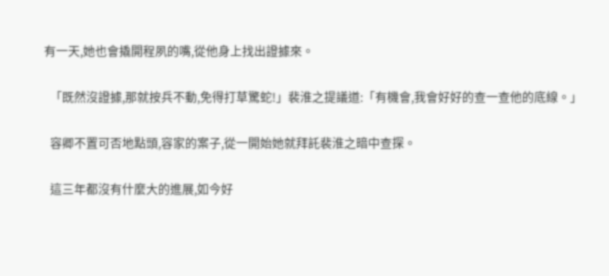有一天,她也會撬開程夙的嘴,從他身上找出證據來。

  「既然沒證據,那就按兵不動,免得打草驚蛇!」裴淮之提議道:「有機會,我會好好的查一查他的底線。」

  容卿不置可否地點頭,容家的案子,從一開始她就拜託裴淮之暗中查探。

  這三年都沒有什麼大的進展,如今好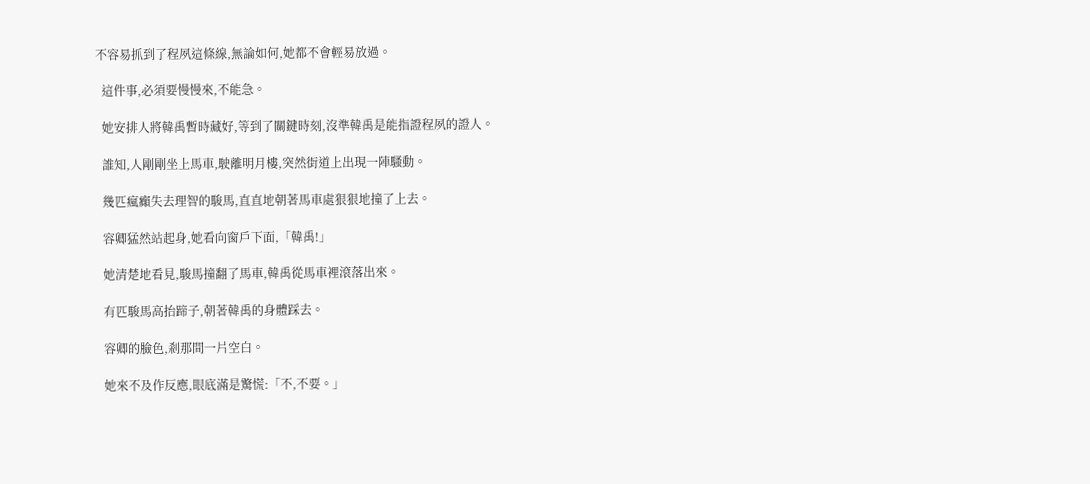不容易抓到了程夙這條線,無論如何,她都不會輕易放過。

  這件事,必須要慢慢來,不能急。

  她安排人將韓禹暫時藏好,等到了關鍵時刻,沒準韓禹是能指證程夙的證人。

  誰知,人剛剛坐上馬車,駛離明月樓,突然街道上出現一陣騷動。

  幾匹瘋癲失去理智的駿馬,直直地朝著馬車處狠狠地撞了上去。

  容卿猛然站起身,她看向窗戶下面,「韓禹!」

  她清楚地看見,駿馬撞翻了馬車,韓禹從馬車裡滾落出來。

  有匹駿馬高抬蹄子,朝著韓禹的身體踩去。

  容卿的臉色,剎那間一片空白。

  她來不及作反應,眼底滿是驚慌:「不,不要。」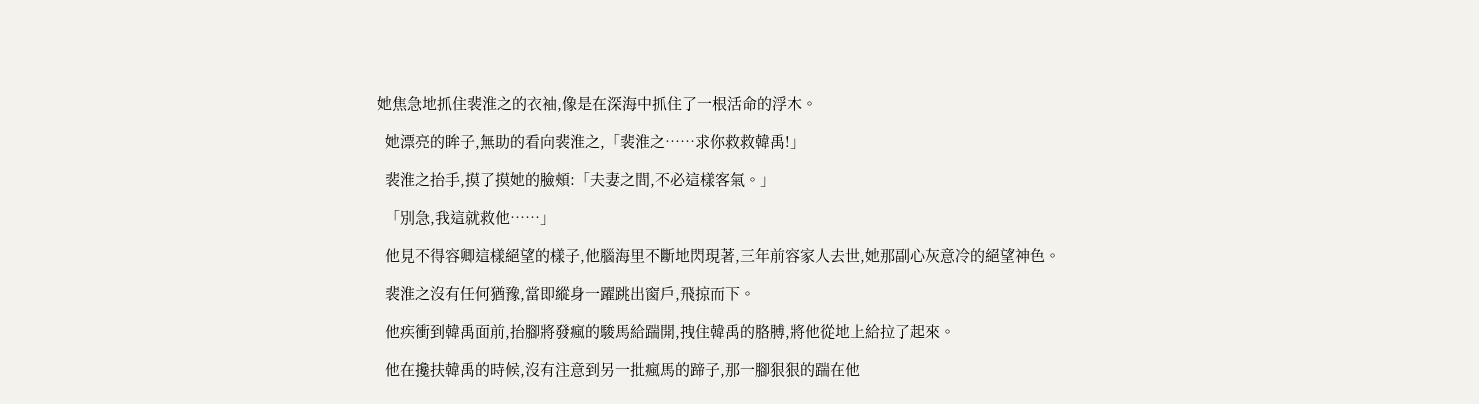她焦急地抓住裴淮之的衣袖,像是在深海中抓住了一根活命的浮木。

  她漂亮的眸子,無助的看向裴淮之,「裴淮之……求你救救韓禹!」

  裴淮之抬手,摸了摸她的臉頰:「夫妻之間,不必這樣客氣。」

  「別急,我這就救他……」

  他見不得容卿這樣絕望的樣子,他腦海里不斷地閃現著,三年前容家人去世,她那副心灰意冷的絕望神色。

  裴淮之沒有任何猶豫,當即縱身一躍跳出窗戶,飛掠而下。

  他疾衝到韓禹面前,抬腳將發瘋的駿馬給踹開,拽住韓禹的胳膊,將他從地上給拉了起來。

  他在攙扶韓禹的時候,沒有注意到另一批瘋馬的蹄子,那一腳狠狠的踹在他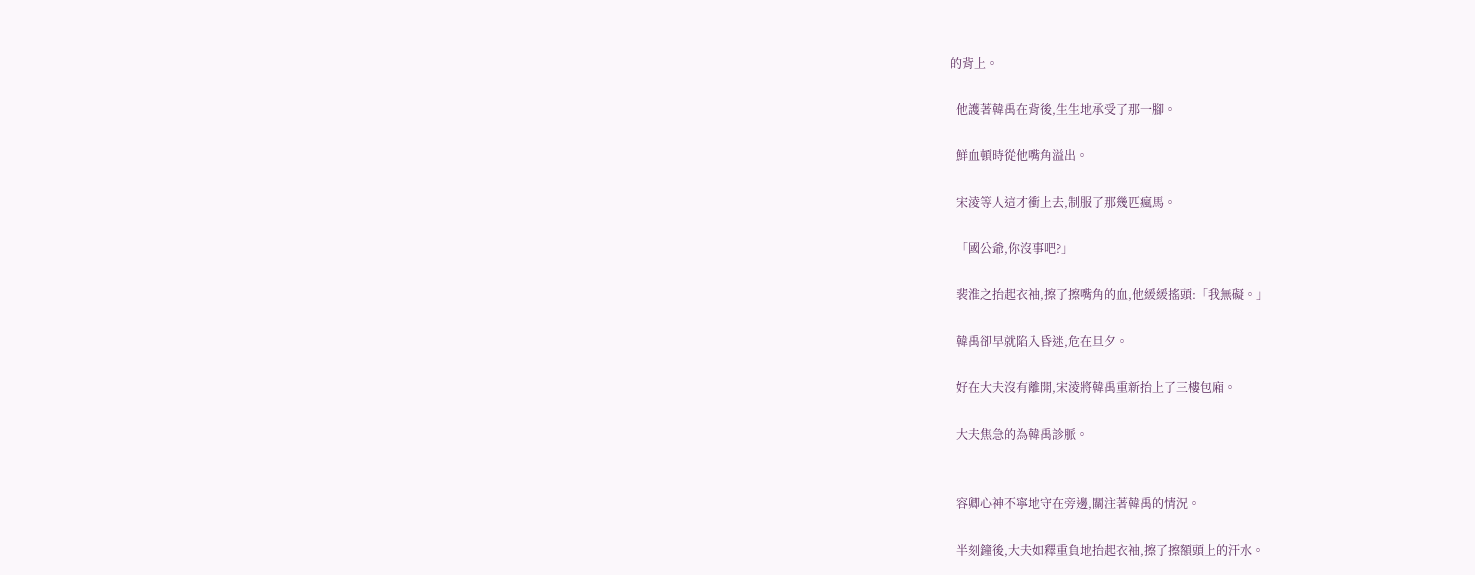的背上。

  他護著韓禹在背後,生生地承受了那一腳。

  鮮血頓時從他嘴角溢出。

  宋淩等人這才衝上去,制服了那幾匹瘋馬。

  「國公爺,你沒事吧?」

  裴淮之抬起衣袖,擦了擦嘴角的血,他緩緩搖頭:「我無礙。」

  韓禹卻早就陷入昏迷,危在旦夕。

  好在大夫沒有離開,宋淩將韓禹重新抬上了三樓包廂。

  大夫焦急的為韓禹診脈。


  容卿心神不寧地守在旁邊,關注著韓禹的情況。

  半刻鐘後,大夫如釋重負地抬起衣袖,擦了擦額頭上的汗水。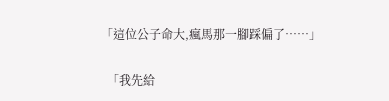「這位公子命大,瘋馬那一腳踩偏了……」

  「我先給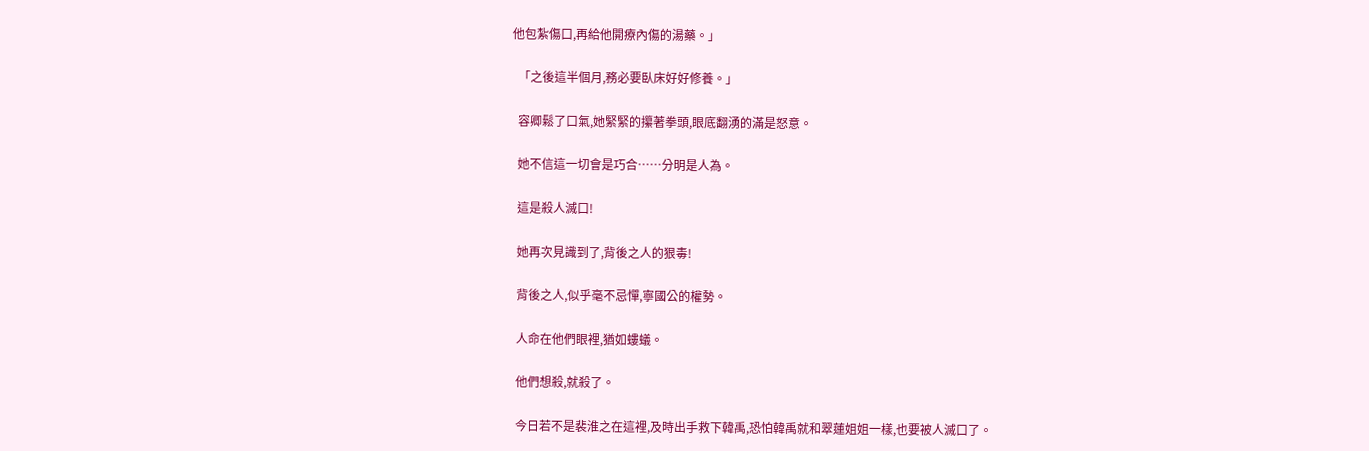他包紮傷口,再給他開療內傷的湯藥。」

  「之後這半個月,務必要臥床好好修養。」

  容卿鬆了口氣,她緊緊的攥著拳頭,眼底翻湧的滿是怒意。

  她不信這一切會是巧合……分明是人為。

  這是殺人滅口!

  她再次見識到了,背後之人的狠毒!

  背後之人,似乎毫不忌憚,寧國公的權勢。

  人命在他們眼裡,猶如螻蟻。

  他們想殺,就殺了。

  今日若不是裴淮之在這裡,及時出手救下韓禹,恐怕韓禹就和翠蓮姐姐一樣,也要被人滅口了。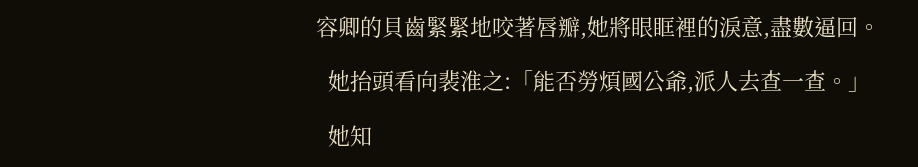容卿的貝齒緊緊地咬著唇瓣,她將眼眶裡的淚意,盡數逼回。

  她抬頭看向裴淮之:「能否勞煩國公爺,派人去查一查。」

  她知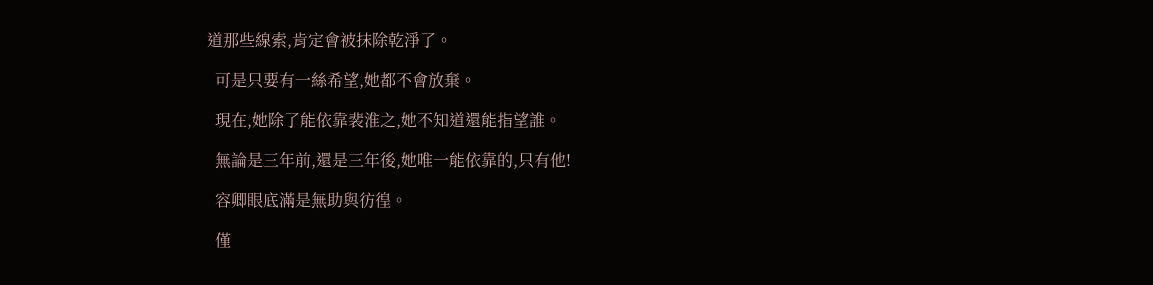道那些線索,肯定會被抹除乾淨了。

  可是只要有一絲希望,她都不會放棄。

  現在,她除了能依靠裴淮之,她不知道還能指望誰。

  無論是三年前,還是三年後,她唯一能依靠的,只有他!

  容卿眼底滿是無助與彷徨。

  僅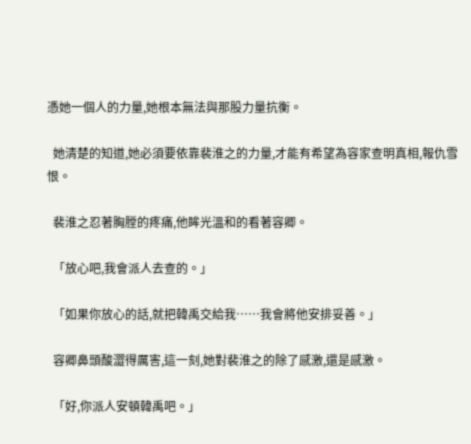憑她一個人的力量,她根本無法與那股力量抗衡。

  她清楚的知道,她必須要依靠裴淮之的力量,才能有希望為容家查明真相,報仇雪恨。

  裴淮之忍著胸膛的疼痛,他眸光溫和的看著容卿。

  「放心吧,我會派人去查的。」

  「如果你放心的話,就把韓禹交給我……我會將他安排妥善。」

  容卿鼻頭酸澀得厲害,這一刻,她對裴淮之的除了感激,還是感激。

  「好,你派人安頓韓禹吧。」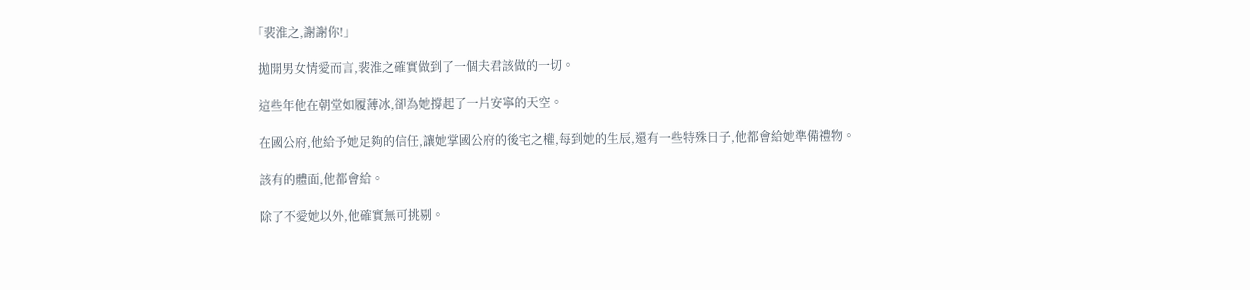「裴淮之,謝謝你!」

  拋開男女情愛而言,裴淮之確實做到了一個夫君該做的一切。

  這些年他在朝堂如履薄冰,卻為她撐起了一片安寧的天空。

  在國公府,他給予她足夠的信任,讓她掌國公府的後宅之權,每到她的生辰,還有一些特殊日子,他都會給她準備禮物。

  該有的體面,他都會給。

  除了不愛她以外,他確實無可挑剔。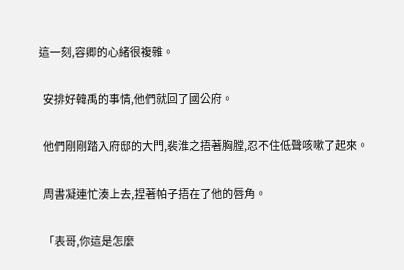這一刻,容卿的心緒很複雜。

  安排好韓禹的事情,他們就回了國公府。

  他們剛剛踏入府邸的大門,裴淮之捂著胸膛,忍不住低聲咳嗽了起來。

  周書凝連忙湊上去,捏著帕子捂在了他的唇角。

  「表哥,你這是怎麼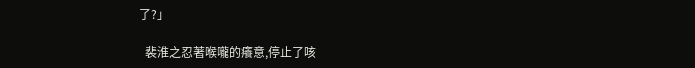了?」

  裴淮之忍著喉嚨的癢意,停止了咳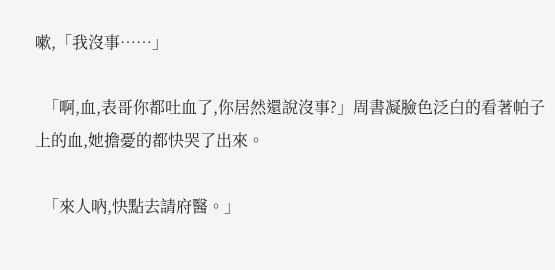嗽,「我沒事……」

  「啊,血,表哥你都吐血了,你居然還說沒事?」周書凝臉色泛白的看著帕子上的血,她擔憂的都快哭了出來。

  「來人吶,快點去請府醫。」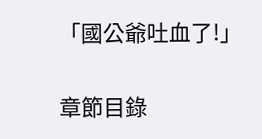「國公爺吐血了!」

章節目錄